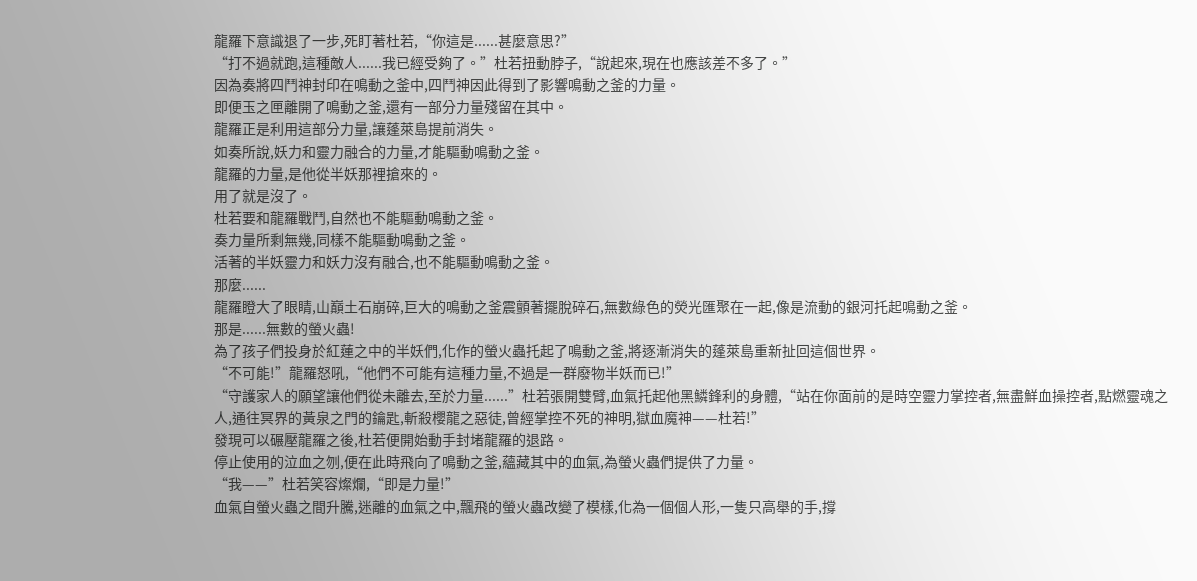龍羅下意識退了一步,死盯著杜若,“你這是......甚麼意思?”
“打不過就跑,這種敵人......我已經受夠了。”杜若扭動脖子,“說起來,現在也應該差不多了。”
因為奏將四鬥神封印在鳴動之釜中,四鬥神因此得到了影響鳴動之釜的力量。
即便玉之匣離開了鳴動之釜,還有一部分力量殘留在其中。
龍羅正是利用這部分力量,讓蓬萊島提前消失。
如奏所說,妖力和靈力融合的力量,才能驅動鳴動之釜。
龍羅的力量,是他從半妖那裡搶來的。
用了就是沒了。
杜若要和龍羅戰鬥,自然也不能驅動鳴動之釜。
奏力量所剩無幾,同樣不能驅動鳴動之釜。
活著的半妖靈力和妖力沒有融合,也不能驅動鳴動之釜。
那麼......
龍羅瞪大了眼睛,山巔土石崩碎,巨大的鳴動之釜震顫著擺脫碎石,無數綠色的熒光匯聚在一起,像是流動的銀河托起鳴動之釜。
那是......無數的螢火蟲!
為了孩子們投身於紅蓮之中的半妖們,化作的螢火蟲托起了鳴動之釜,將逐漸消失的蓬萊島重新扯回這個世界。
“不可能!”龍羅怒吼,“他們不可能有這種力量,不過是一群廢物半妖而已!”
“守護家人的願望讓他們從未離去,至於力量......”杜若張開雙臂,血氣托起他黑鱗鋒利的身體,“站在你面前的是時空靈力掌控者,無盡鮮血操控者,點燃靈魂之人,通往冥界的黃泉之門的鑰匙,斬殺櫻龍之惡徒,曾經掌控不死的神明,獄血魔神——杜若!”
發現可以碾壓龍羅之後,杜若便開始動手封堵龍羅的退路。
停止使用的泣血之刎,便在此時飛向了鳴動之釜,蘊藏其中的血氣,為螢火蟲們提供了力量。
“我——”杜若笑容燦爛,“即是力量!”
血氣自螢火蟲之間升騰,迷離的血氣之中,飄飛的螢火蟲改變了模樣,化為一個個人形,一隻只高舉的手,撐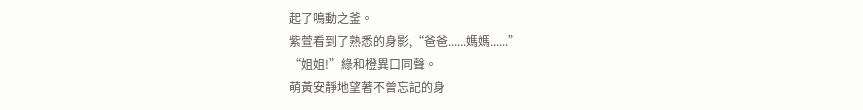起了鳴動之釜。
紫萱看到了熟悉的身影,“爸爸......媽媽......”
“姐姐!”綠和橙異口同聲。
萌黃安靜地望著不曾忘記的身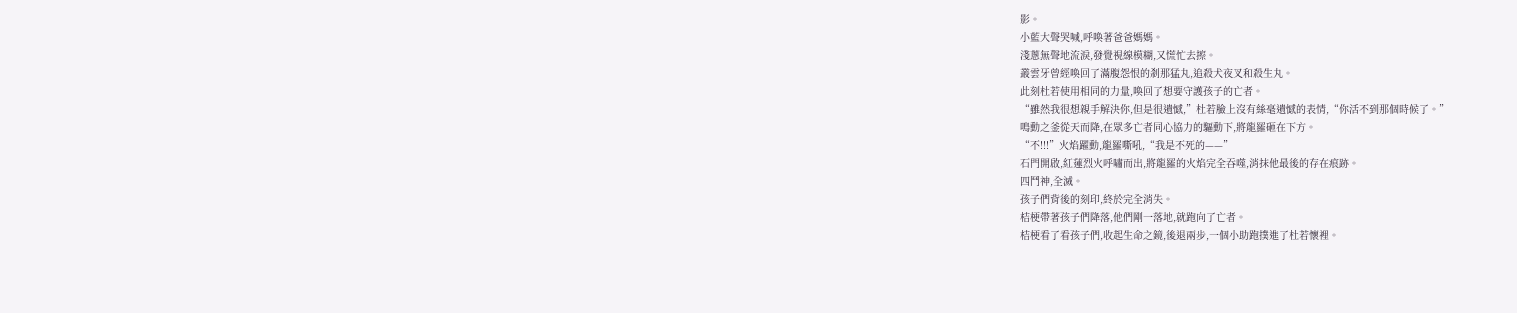影。
小藍大聲哭喊,呼喚著爸爸媽媽。
淺蔥無聲地流淚,發覺視線模糊,又慌忙去擦。
叢雲牙曾經喚回了滿腹怨恨的剎那猛丸,追殺犬夜叉和殺生丸。
此刻杜若使用相同的力量,喚回了想要守護孩子的亡者。
“雖然我很想親手解決你,但是很遺憾,”杜若臉上沒有絲毫遺憾的表情,“你活不到那個時候了。”
鳴動之釜從天而降,在眾多亡者同心協力的驅動下,將龍羅砸在下方。
“不!!!”火焰躍動,龍羅嘶吼,“我是不死的——”
石門開啟,紅蓮烈火呼嘯而出,將龍羅的火焰完全吞噬,消抹他最後的存在痕跡。
四鬥神,全滅。
孩子們背後的刻印,終於完全消失。
桔梗帶著孩子們降落,他們剛一落地,就跑向了亡者。
桔梗看了看孩子們,收起生命之鏡,後退兩步,一個小助跑撲進了杜若懷裡。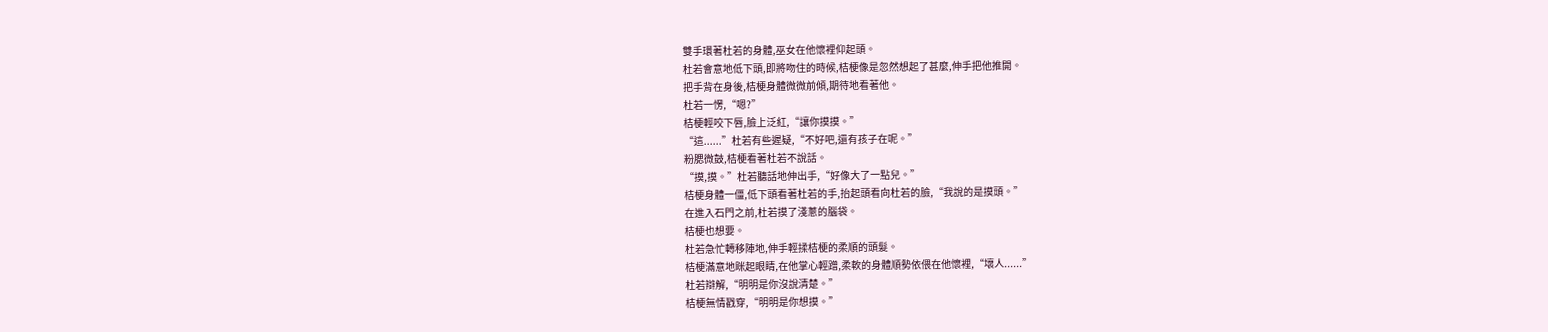雙手環著杜若的身體,巫女在他懷裡仰起頭。
杜若會意地低下頭,即將吻住的時候,桔梗像是忽然想起了甚麼,伸手把他推開。
把手背在身後,桔梗身體微微前傾,期待地看著他。
杜若一愣,“嗯?”
桔梗輕咬下唇,臉上泛紅,“讓你摸摸。”
“這......”杜若有些遲疑,“不好吧,還有孩子在呢。”
粉腮微鼓,桔梗看著杜若不說話。
“摸,摸。”杜若聽話地伸出手,“好像大了一點兒。”
桔梗身體一僵,低下頭看著杜若的手,抬起頭看向杜若的臉,“我說的是摸頭。”
在進入石門之前,杜若摸了淺蔥的腦袋。
桔梗也想要。
杜若急忙轉移陣地,伸手輕揉桔梗的柔順的頭髮。
桔梗滿意地眯起眼睛,在他掌心輕蹭,柔軟的身體順勢依偎在他懷裡,“壞人......”
杜若辯解,“明明是你沒說清楚。”
桔梗無情戳穿,“明明是你想摸。”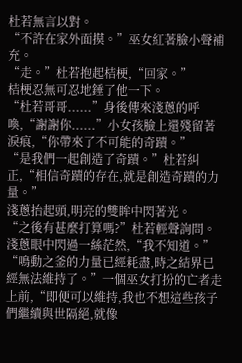杜若無言以對。
“不許在家外面摸。”巫女紅著臉小聲補充。
“走。”杜若抱起桔梗,“回家。”
桔梗忍無可忍地錘了他一下。
“杜若哥哥......”身後傳來淺蔥的呼喚,“謝謝你......”小女孩臉上還殘留著淚痕,“你帶來了不可能的奇蹟。”
“是我們一起創造了奇蹟。”杜若糾正,“相信奇蹟的存在,就是創造奇蹟的力量。”
淺蔥抬起頭,明亮的雙眸中閃著光。
“之後有甚麼打算嗎?”杜若輕聲詢問。
淺蔥眼中閃過一絲茫然,“我不知道。”
“鳴動之釜的力量已經耗盡,時之結界已經無法維持了。”一個巫女打扮的亡者走上前,“即便可以維持,我也不想這些孩子們繼續與世隔絕,就像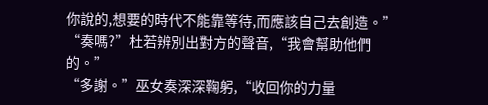你說的,想要的時代不能靠等待,而應該自己去創造。”
“奏嗎?”杜若辨別出對方的聲音,“我會幫助他們的。”
“多謝。”巫女奏深深鞠躬,“收回你的力量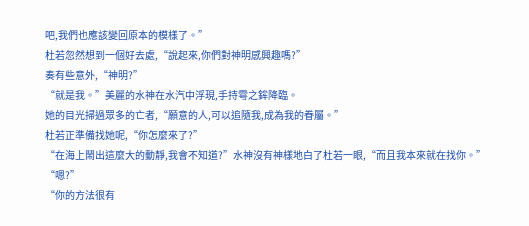吧,我們也應該變回原本的模樣了。”
杜若忽然想到一個好去處,“說起來,你們對神明感興趣嗎?”
奏有些意外,“神明?”
“就是我。”美麗的水神在水汽中浮現,手持雩之鉾降臨。
她的目光掃過眾多的亡者,“願意的人,可以追隨我,成為我的眷屬。”
杜若正準備找她呢,“你怎麼來了?”
“在海上鬧出這麼大的動靜,我會不知道?”水神沒有神樣地白了杜若一眼,“而且我本來就在找你。”
“嗯?”
“你的方法很有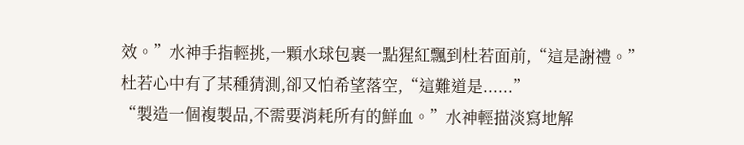效。”水神手指輕挑,一顆水球包裹一點猩紅飄到杜若面前,“這是謝禮。”
杜若心中有了某種猜測,卻又怕希望落空,“這難道是......”
“製造一個複製品,不需要消耗所有的鮮血。”水神輕描淡寫地解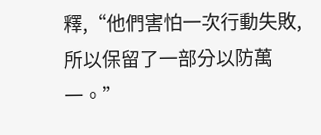釋,“他們害怕一次行動失敗,所以保留了一部分以防萬一。”